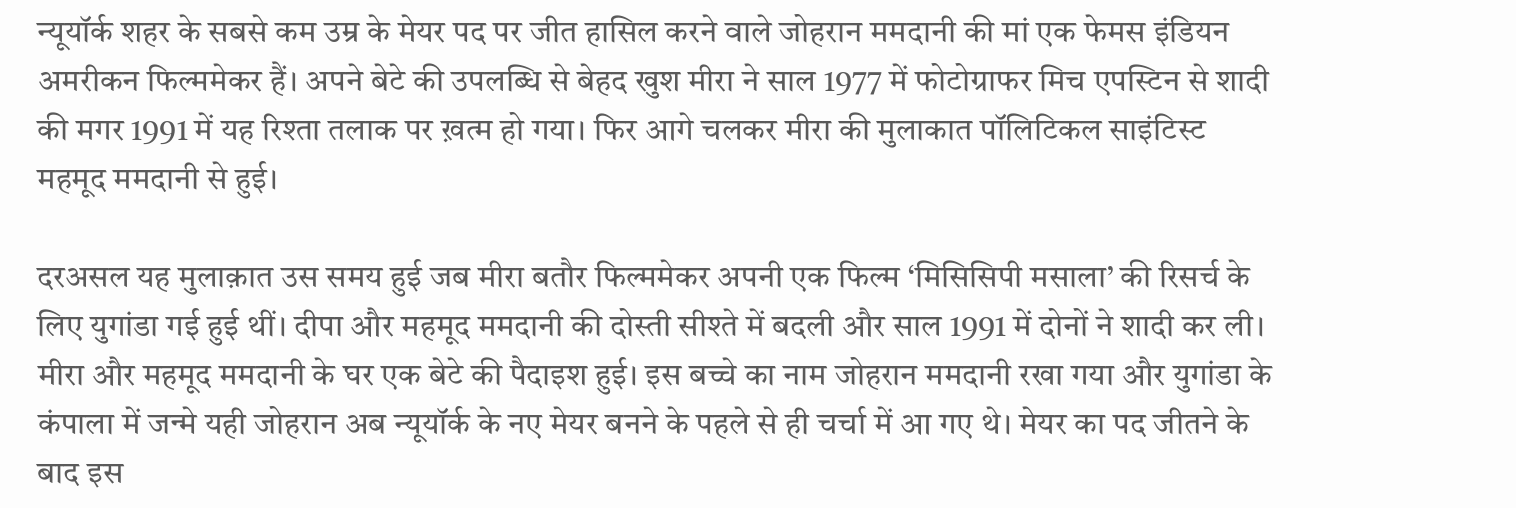न्यूयॉर्क शहर के सबसे कम उम्र के मेयर पद पर जीत हासिल करने वाले जोहरान ममदानी की मां एक फेमस इंडियन अमरीकन फिल्ममेकर हैं। अपने बेटे की उपलब्धि से बेहद खुश मीरा ने साल 1977 में फोटोग्राफर मिच एपस्टिन से शादी की मगर 1991 में यह रिश्ता तलाक पर ख़त्म हो गया। फिर आगे चलकर मीरा की मुलाकात पॉलिटिकल साइंटिस्ट महमूद ममदानी से हुई।

दरअसल यह मुलाक़ात उस समय हुई जब मीरा बतौर फिल्ममेकर अपनी एक फिल्म ‘मिसिसिपी मसाला’ की रिसर्च के लिए युगांडा गई हुई थीं। दीपा और महमूद ममदानी की दोस्ती सीश्ते में बदली और साल 1991 में दोनों ने शादी कर ली।
मीरा और महमूद ममदानी के घर एक बेटे की पैदाइश हुई। इस बच्चे का नाम जोहरान ममदानी रखा गया और युगांडा के कंपाला में जन्मे यही जोहरान अब न्यूयॉर्क के नए मेयर बनने के पहले से ही चर्चा में आ गए थे। मेयर का पद जीतने के बाद इस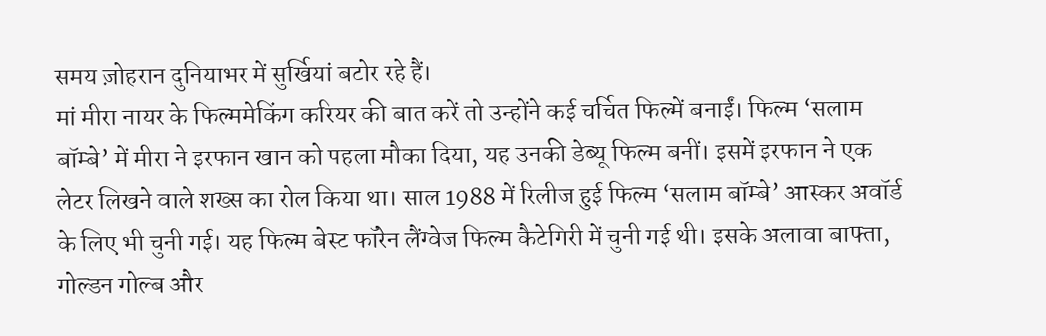समय ज़ोहरान दुनियाभर में सुर्खियां बटोर रहे हैं।
मां मीरा नायर के फिल्ममेकिंग करियर की बात करें तो उन्होंने कई चर्चित फिल्में बनाईं। फिल्म ‘सलाम बॉम्बे’ में मीरा ने इरफान खान को पहला मौका दिया, यह उनकी डेब्यू फिल्म बनीं। इसमें इरफान ने एक लेटर लिखने वाले शख्स का रोल किया था। साल 1988 में रिलीज हुई फिल्म ‘सलाम बॉम्बे’ आस्कर अवॉर्ड के लिए भी चुनी गई। यह फिल्म बेस्ट फॉरेन लैंग्वेज फिल्म कैटेगिरी में चुनी गई थी। इसके अलावा बाफ्ता, गोल्डन गोल्ब और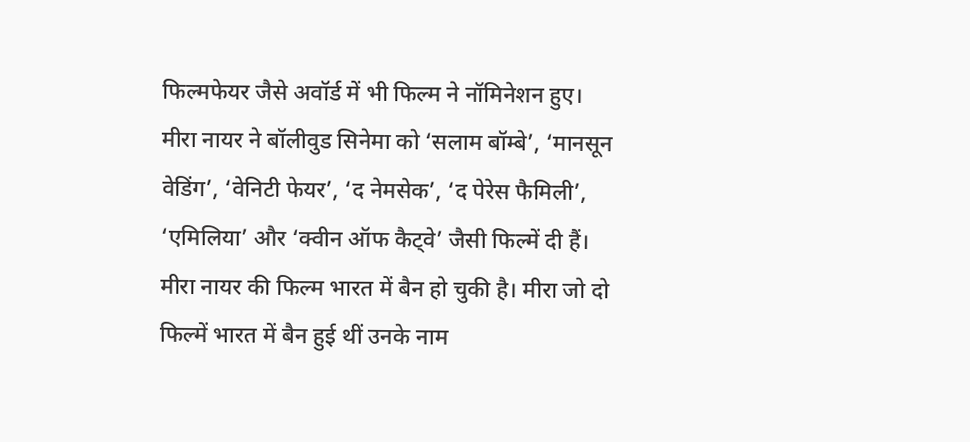फिल्मफेयर जैसे अवॉर्ड में भी फिल्म ने नॉमिनेशन हुए।
मीरा नायर ने बॉलीवुड सिनेमा को ‘सलाम बॉम्बे’, ‘मानसून वेडिंग’, ‘वेनिटी फेयर’, ‘द नेमसेक’, ‘द पेरेस फैमिली’, ‘एमिलिया’ और ‘क्वीन ऑफ कैट्वे’ जैसी फिल्में दी हैं। मीरा नायर की फिल्म भारत में बैन हो चुकी है। मीरा जो दो फिल्में भारत में बैन हुई थीं उनके नाम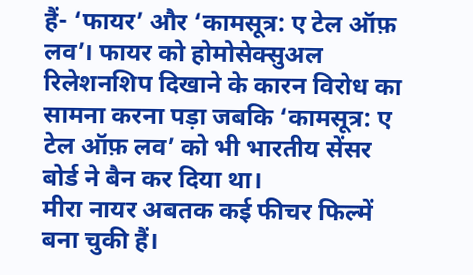हैं- ‘फायर’ और ‘कामसूत्र: ए टेल ऑफ़ लव’। फायर को होमोसेक्सुअल रिलेशनशिप दिखाने के कारन विरोध का सामना करना पड़ा जबकि ‘कामसूत्र: ए टेल ऑफ़ लव’ को भी भारतीय सेंसर बोर्ड ने बैन कर दिया था।
मीरा नायर अबतक कई फीचर फिल्में बना चुकी हैं।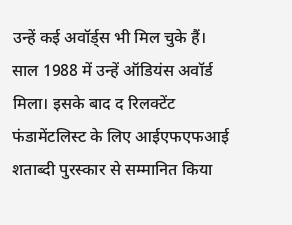उन्हें कई अवॉर्ड्स भी मिल चुके हैं। साल 1988 में उन्हें ऑडियंस अवॉर्ड मिला। इसके बाद द रिलक्टेंट फंडामेंटलिस्ट के लिए आईएफएफआई शताब्दी पुरस्कार से सम्मानित किया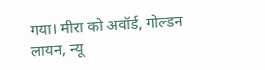गया। मीरा को अवॉर्ड, गोल्डन लायन, न्यू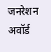जनरेशन अवॉर्ड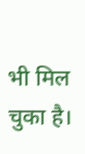भी मिल चुका है।